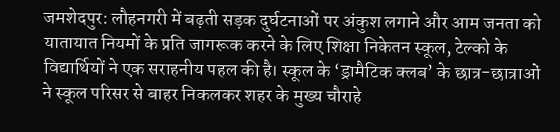जमशेदपुर: लौहनगरी में बढ़ती सड़क दुर्घटनाओं पर अंकुश लगाने और आम जनता को यातायात नियमों के प्रति जागरूक करने के लिए शिक्षा निकेतन स्कूल, टेल्को के विद्यार्थियों ने एक सराहनीय पहल की है। स्कूल के ‘ड्रामैटिक क्लब’ के छात्र-छात्राओं ने स्कूल परिसर से बाहर निकलकर शहर के मुख्य चौराहे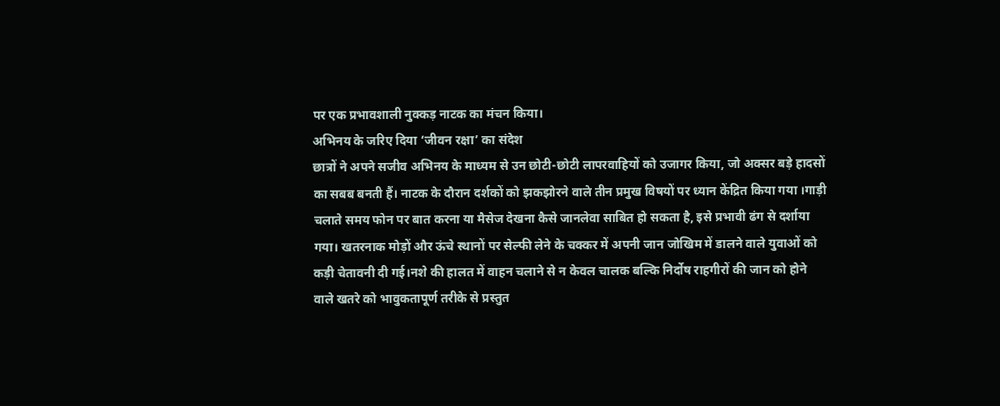पर एक प्रभावशाली नुक्कड़ नाटक का मंचन किया।
अभिनय के जरिए दिया ‘जीवन रक्षा’ का संदेश
छात्रों ने अपने सजीव अभिनय के माध्यम से उन छोटी-छोटी लापरवाहियों को उजागर किया, जो अक्सर बड़े हादसों का सबब बनती हैं। नाटक के दौरान दर्शकों को झकझोरने वाले तीन प्रमुख विषयों पर ध्यान केंद्रित किया गया ।गाड़ी चलाते समय फोन पर बात करना या मैसेज देखना कैसे जानलेवा साबित हो सकता है, इसे प्रभावी ढंग से दर्शाया गया। खतरनाक मोड़ों और ऊंचे स्थानों पर सेल्फी लेने के चक्कर में अपनी जान जोखिम में डालने वाले युवाओं को कड़ी चेतावनी दी गई।नशे की हालत में वाहन चलाने से न केवल चालक बल्कि निर्दोष राहगीरों की जान को होने वाले खतरे को भावुकतापूर्ण तरीके से प्रस्तुत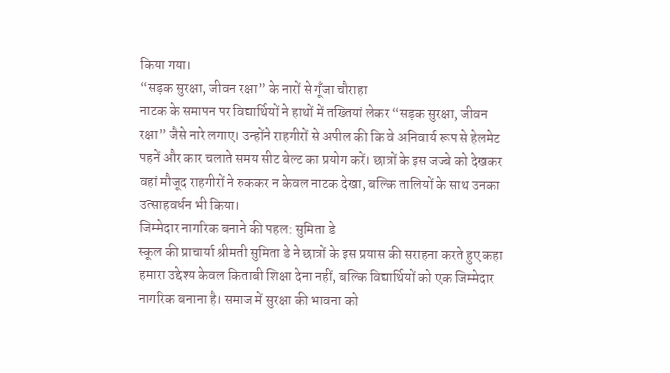किया गया।
“सड़क सुरक्षा, जीवन रक्षा” के नारों से गूँजा चौराहा
नाटक के समापन पर विद्यार्थियों ने हाथों में तख्तियां लेकर “सड़क सुरक्षा, जीवन रक्षा” जैसे नारे लगाए। उन्होंने राहगीरों से अपील की कि वे अनिवार्य रूप से हेलमेट पहनें और कार चलाते समय सीट बेल्ट का प्रयोग करें। छात्रों के इस जज्बे को देखकर वहां मौजूद राहगीरों ने रुककर न केवल नाटक देखा, बल्कि तालियों के साथ उनका उत्साहवर्धन भी किया।
जिम्मेदार नागरिक बनाने की पहल: सुमिता डे
स्कूल की प्राचार्या श्रीमती सुमिता डे ने छात्रों के इस प्रयास की सराहना करते हुए कहा हमारा उद्देश्य केवल किताबी शिक्षा देना नहीं, बल्कि विद्यार्थियों को एक जिम्मेदार नागरिक बनाना है। समाज में सुरक्षा की भावना को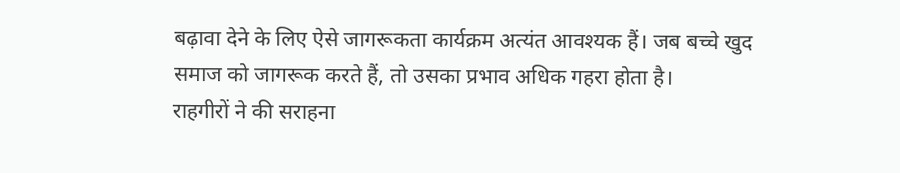बढ़ावा देने के लिए ऐसे जागरूकता कार्यक्रम अत्यंत आवश्यक हैं। जब बच्चे खुद समाज को जागरूक करते हैं, तो उसका प्रभाव अधिक गहरा होता है।
राहगीरों ने की सराहना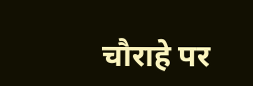चौराहे पर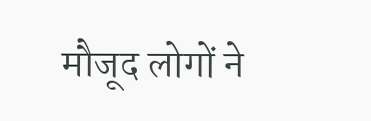मौजूद लोगों ने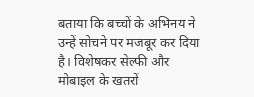बताया कि बच्चों के अभिनय ने उन्हें सोचने पर मजबूर कर दिया है। विशेषकर सेल्फी और मोबाइल के खतरों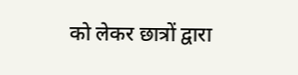को लेकर छात्रों द्वारा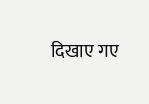दिखाए गए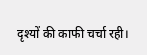दृश्यों की काफी चर्चा रही।